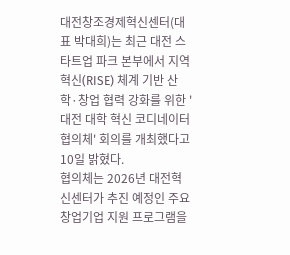대전창조경제혁신센터(대표 박대희)는 최근 대전 스타트업 파크 본부에서 지역혁신(RISE) 체계 기반 산학·창업 협력 강화를 위한 '대전 대학 혁신 코디네이터 협의체' 회의를 개최했다고 10일 밝혔다.
협의체는 2026년 대전혁신센터가 추진 예정인 주요 창업기업 지원 프로그램을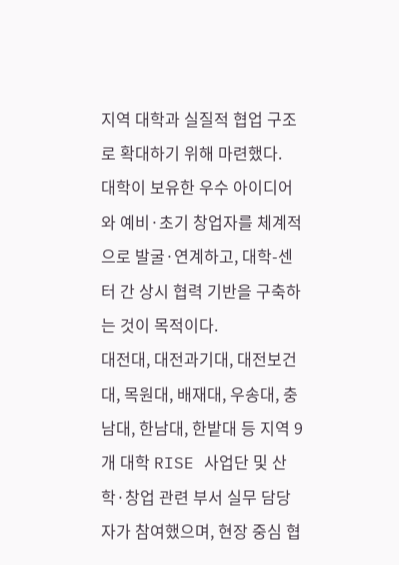지역 대학과 실질적 협업 구조로 확대하기 위해 마련했다.
대학이 보유한 우수 아이디어와 예비·초기 창업자를 체계적으로 발굴·연계하고, 대학-센터 간 상시 협력 기반을 구축하는 것이 목적이다.
대전대, 대전과기대, 대전보건대, 목원대, 배재대, 우송대, 충남대, 한남대, 한밭대 등 지역 9개 대학 RISE 사업단 및 산학·창업 관련 부서 실무 담당자가 참여했으며, 현장 중심 협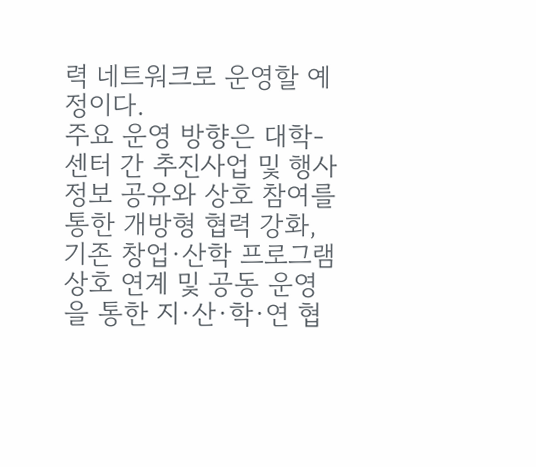력 네트워크로 운영할 예정이다.
주요 운영 방향은 대학-센터 간 추진사업 및 행사 정보 공유와 상호 참여를 통한 개방형 협력 강화, 기존 창업·산학 프로그램 상호 연계 및 공동 운영을 통한 지·산·학·연 협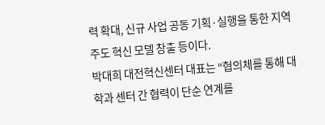력 확대, 신규 사업 공동 기획·실행을 통한 지역 주도 혁신 모델 창출 등이다.
박대희 대전혁신센터 대표는 “협의체를 통해 대학과 센터 간 협력이 단순 연계를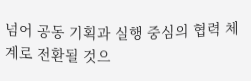넘어 공동 기획과 실행 중심의 협력 체계로 전환될 것으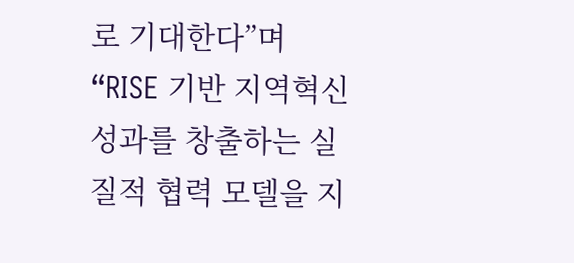로 기대한다”며 “RISE 기반 지역혁신 성과를 창출하는 실질적 협력 모델을 지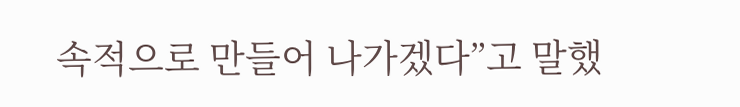속적으로 만들어 나가겠다”고 말했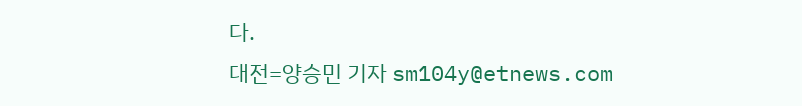다.
대전=양승민 기자 sm104y@etnews.com